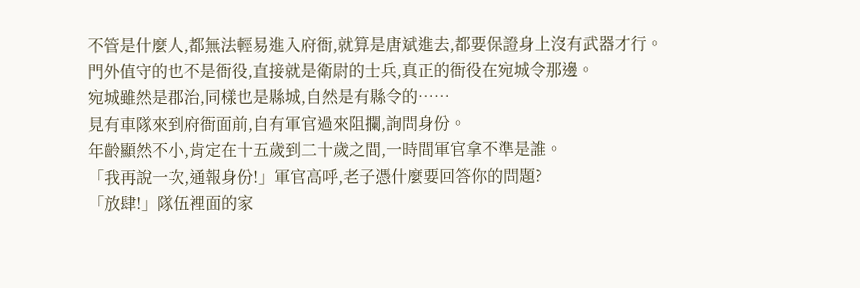不管是什麼人,都無法輕易進入府衙,就算是唐斌進去,都要保證身上沒有武器才行。
門外值守的也不是衙役,直接就是衛尉的士兵,真正的衙役在宛城令那邊。
宛城雖然是郡治,同樣也是縣城,自然是有縣令的……
見有車隊來到府衙面前,自有軍官過來阻攔,詢問身份。
年齡顯然不小,肯定在十五歲到二十歲之間,一時間軍官拿不準是誰。
「我再說一次,通報身份!」軍官高呼,老子憑什麼要回答你的問題?
「放肆!」隊伍裡面的家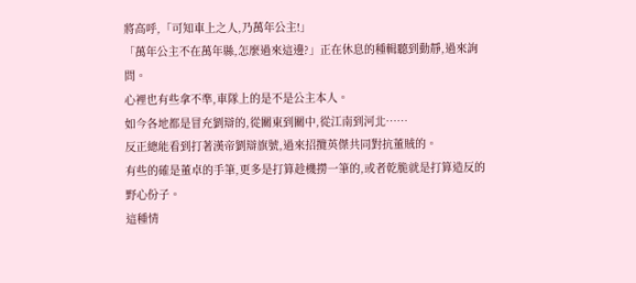將高呼,「可知車上之人,乃萬年公主!」
「萬年公主不在萬年縣,怎麼過來這邊?」正在休息的種輯聽到動靜,過來詢問。
心裡也有些拿不準,車隊上的是不是公主本人。
如今各地都是冒充劉辯的,從關東到關中,從江南到河北……
反正總能看到打著漢帝劉辯旗號,過來招攬英傑共同對抗董賊的。
有些的確是董卓的手筆,更多是打算趁機撈一筆的,或者乾脆就是打算造反的野心份子。
這種情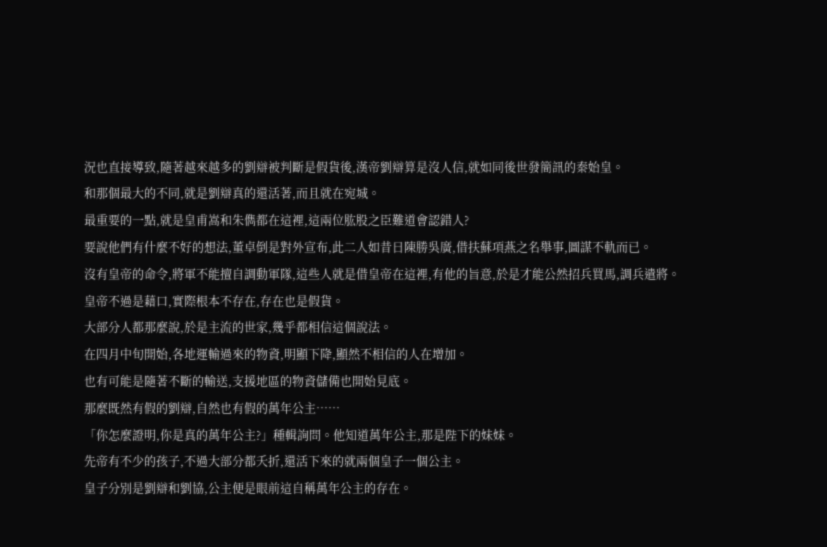況也直接導致,隨著越來越多的劉辯被判斷是假貨後,漢帝劉辯算是沒人信,就如同後世發簡訊的秦始皇。
和那個最大的不同,就是劉辯真的還活著,而且就在宛城。
最重要的一點,就是皇甫嵩和朱儁都在這裡,這兩位肱股之臣難道會認錯人?
要說他們有什麼不好的想法,董卓倒是對外宣布,此二人如昔日陳勝吳廣,借扶蘇項燕之名舉事,圖謀不軌而已。
沒有皇帝的命令,將軍不能擅自調動軍隊,這些人就是借皇帝在這裡,有他的旨意,於是才能公然招兵買馬,調兵遣將。
皇帝不過是藉口,實際根本不存在,存在也是假貨。
大部分人都那麼說,於是主流的世家,幾乎都相信這個說法。
在四月中旬開始,各地運輸過來的物資,明顯下降,顯然不相信的人在增加。
也有可能是隨著不斷的輸送,支援地區的物資儲備也開始見底。
那麼既然有假的劉辯,自然也有假的萬年公主……
「你怎麼證明,你是真的萬年公主?」種輯詢問。他知道萬年公主,那是陛下的妹妹。
先帝有不少的孩子,不過大部分都夭折,還活下來的就兩個皇子一個公主。
皇子分別是劉辯和劉協,公主便是眼前這自稱萬年公主的存在。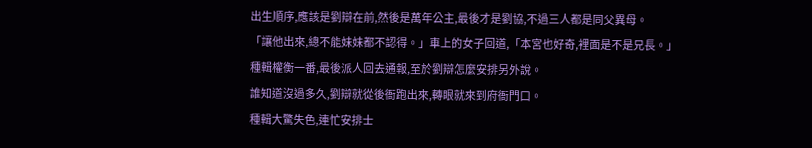出生順序,應該是劉辯在前,然後是萬年公主,最後才是劉協,不過三人都是同父異母。
「讓他出來,總不能妹妹都不認得。」車上的女子回道,「本宮也好奇,裡面是不是兄長。」
種輯權衡一番,最後派人回去通報,至於劉辯怎麼安排另外說。
誰知道沒過多久,劉辯就從後衙跑出來,轉眼就來到府衙門口。
種輯大驚失色,連忙安排士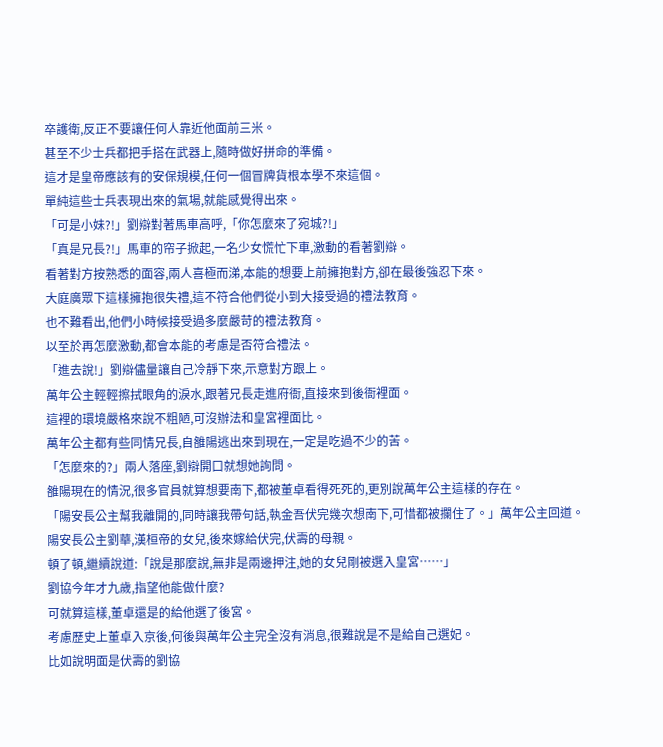卒護衛,反正不要讓任何人靠近他面前三米。
甚至不少士兵都把手搭在武器上,隨時做好拼命的準備。
這才是皇帝應該有的安保規模,任何一個冒牌貨根本學不來這個。
單純這些士兵表現出來的氣場,就能感覺得出來。
「可是小妹?!」劉辯對著馬車高呼,「你怎麼來了宛城?!」
「真是兄長?!」馬車的帘子掀起,一名少女慌忙下車,激動的看著劉辯。
看著對方按熟悉的面容,兩人喜極而涕,本能的想要上前擁抱對方,卻在最後強忍下來。
大庭廣眾下這樣擁抱很失禮,這不符合他們從小到大接受過的禮法教育。
也不難看出,他們小時候接受過多麼嚴苛的禮法教育。
以至於再怎麼激動,都會本能的考慮是否符合禮法。
「進去說!」劉辯儘量讓自己冷靜下來,示意對方跟上。
萬年公主輕輕擦拭眼角的淚水,跟著兄長走進府衙,直接來到後衙裡面。
這裡的環境嚴格來說不粗陋,可沒辦法和皇宮裡面比。
萬年公主都有些同情兄長,自雒陽逃出來到現在,一定是吃過不少的苦。
「怎麼來的?」兩人落座,劉辯開口就想她詢問。
雒陽現在的情況,很多官員就算想要南下,都被董卓看得死死的,更別說萬年公主這樣的存在。
「陽安長公主幫我離開的,同時讓我帶句話,執金吾伏完幾次想南下,可惜都被攔住了。」萬年公主回道。
陽安長公主劉華,漢桓帝的女兒,後來嫁給伏完,伏壽的母親。
頓了頓,繼續說道:「說是那麼說,無非是兩邊押注,她的女兒剛被選入皇宮……」
劉協今年才九歲,指望他能做什麼?
可就算這樣,董卓還是的給他選了後宮。
考慮歷史上董卓入京後,何後與萬年公主完全沒有消息,很難說是不是給自己選妃。
比如說明面是伏壽的劉協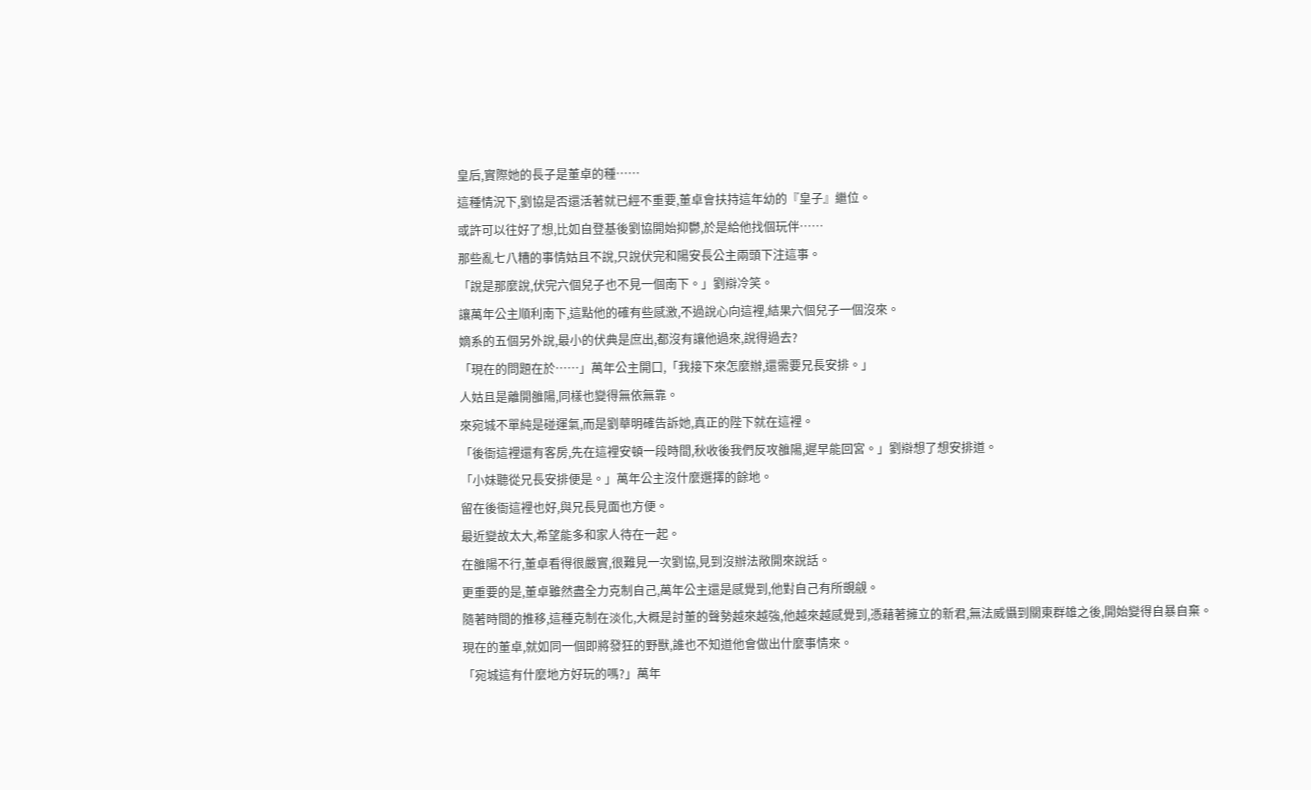皇后,實際她的長子是董卓的種……
這種情況下,劉協是否還活著就已經不重要,董卓會扶持這年幼的『皇子』繼位。
或許可以往好了想,比如自登基後劉協開始抑鬱,於是給他找個玩伴……
那些亂七八糟的事情姑且不說,只說伏完和陽安長公主兩頭下注這事。
「說是那麼說,伏完六個兒子也不見一個南下。」劉辯冷笑。
讓萬年公主順利南下,這點他的確有些感激,不過說心向這裡,結果六個兒子一個沒來。
嫡系的五個另外說,最小的伏典是庶出,都沒有讓他過來,說得過去?
「現在的問題在於……」萬年公主開口,「我接下來怎麼辦,還需要兄長安排。」
人姑且是離開雒陽,同樣也變得無依無靠。
來宛城不單純是碰運氣,而是劉華明確告訴她,真正的陛下就在這裡。
「後衙這裡還有客房,先在這裡安頓一段時間,秋收後我們反攻雒陽,遲早能回宮。」劉辯想了想安排道。
「小妹聽從兄長安排便是。」萬年公主沒什麼選擇的餘地。
留在後衙這裡也好,與兄長見面也方便。
最近變故太大,希望能多和家人待在一起。
在雒陽不行,董卓看得很嚴實,很難見一次劉協,見到沒辦法敞開來說話。
更重要的是,董卓雖然盡全力克制自己,萬年公主還是感覺到,他對自己有所覬覦。
隨著時間的推移,這種克制在淡化,大概是討董的聲勢越來越強,他越來越感覺到,憑藉著擁立的新君,無法威懾到關東群雄之後,開始變得自暴自棄。
現在的董卓,就如同一個即將發狂的野獸,誰也不知道他會做出什麼事情來。
「宛城這有什麼地方好玩的嗎?」萬年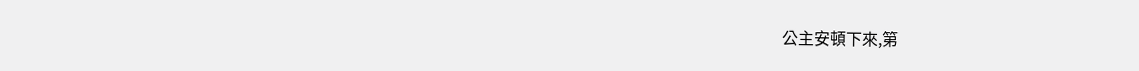公主安頓下來,第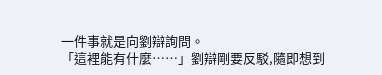一件事就是向劉辯詢問。
「這裡能有什麼……」劉辯剛要反駁,隨即想到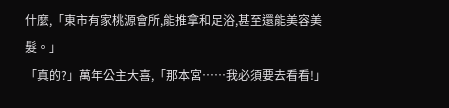什麼,「東市有家桃源會所,能推拿和足浴,甚至還能美容美髮。」
「真的?」萬年公主大喜,「那本宮……我必須要去看看!」